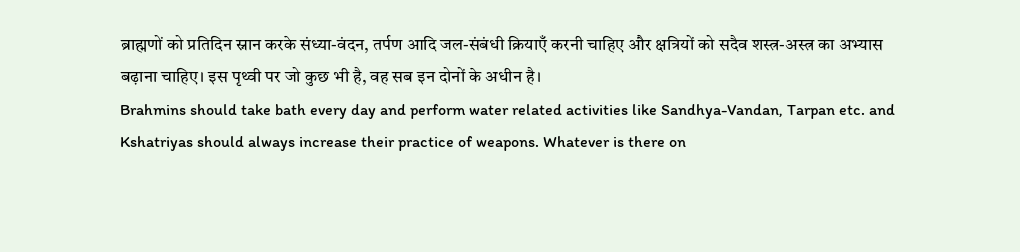ब्राह्मणों को प्रतिदिन स्नान करके संध्या-वंदन, तर्पण आदि जल-संबंधी क्रियाएँ करनी चाहिए और क्षत्रियों को सदैव शस्त्र-अस्त्र का अभ्यास बढ़ाना चाहिए। इस पृथ्वी पर जो कुछ भी है, वह सब इन दोनों के अधीन है।
Brahmins should take bath every day and perform water related activities like Sandhya-Vandan, Tarpan etc. and Kshatriyas should always increase their practice of weapons. Whatever is there on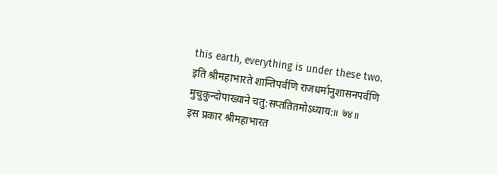this earth, everything is under these two.
इति श्रीमहाभारते शान्तिपर्वणि राजधर्मानुशासनपर्वणि मुचुकुन्दोपाख्याने चतु:सप्ततितमोऽध्याय:॥ ७४॥
इस प्रकार श्रीमहाभारत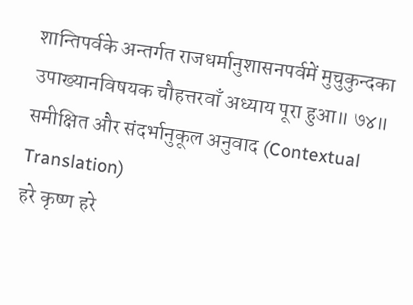शान्तिपर्वके अन्तर्गत राजधर्मानुशासनपर्वमें मुचुकुन्दका उपाख्यानविषयक चौहत्तरवाँ अध्याय पूरा हुआ॥ ७४॥
समीक्षित और संदर्भानुकूल अनुवाद (Contextual Translation)
हरे कृष्ण हरे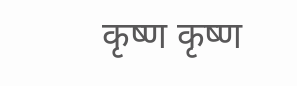कृष्ण कृष्ण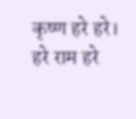कृष्ण हरे हरे। हरे राम हरे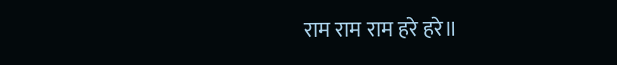राम राम राम हरे हरे॥